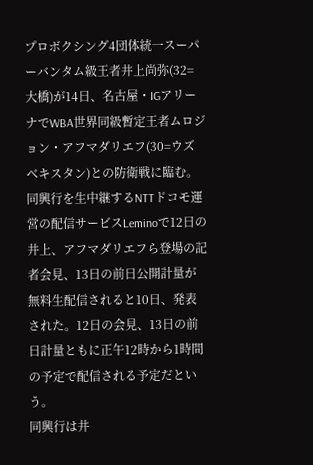プロボクシング4団体統一スーパーバンタム級王者井上尚弥(32=大橋)が14日、名古屋・IGアリーナでWBA世界同級暫定王者ムロジョン・アフマダリエフ(30=ウズベキスタン)との防衛戦に臨む。同興行を生中継するNTTドコモ運営の配信サービスLeminoで12日の井上、アフマダリエフら登場の記者会見、13日の前日公開計量が無料生配信されると10日、発表された。12日の会見、13日の前日計量ともに正午12時から1時間の予定で配信される予定だという。
同興行は井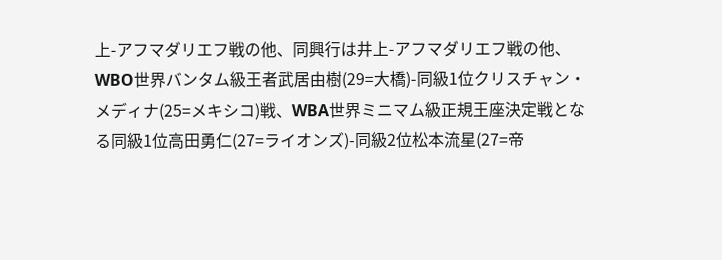上-アフマダリエフ戦の他、同興行は井上-アフマダリエフ戦の他、WBO世界バンタム級王者武居由樹(29=大橋)-同級1位クリスチャン・メディナ(25=メキシコ)戦、WBA世界ミニマム級正規王座決定戦となる同級1位高田勇仁(27=ライオンズ)-同級2位松本流星(27=帝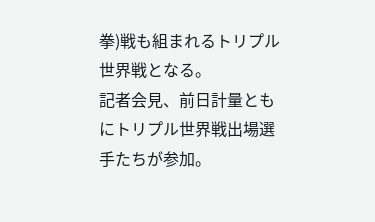拳)戦も組まれるトリプル世界戦となる。
記者会見、前日計量ともにトリプル世界戦出場選手たちが参加。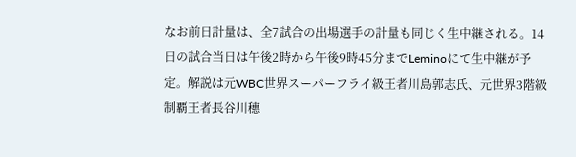なお前日計量は、全7試合の出場選手の計量も同じく生中継される。14日の試合当日は午後2時から午後9時45分までLeminoにて生中継が予定。解説は元WBC世界スーパーフライ級王者川島郭志氏、元世界3階級制覇王者長谷川穗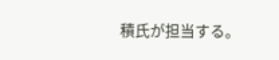積氏が担当する。